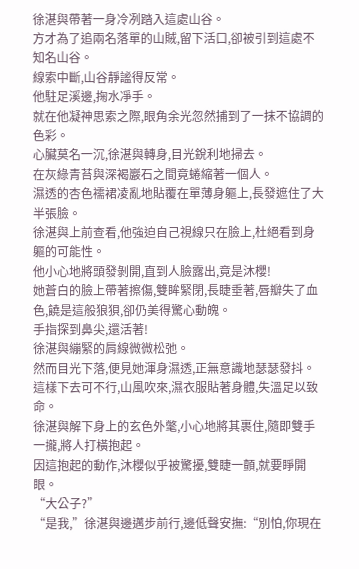徐湛與帶著一身冷冽踏入這處山谷。
方才為了追兩名落單的山賊,留下活口,卻被引到這處不知名山谷。
線索中斷,山谷靜謐得反常。
他駐足溪邊,掬水凈手。
就在他凝神思索之際,眼角余光忽然捕到了一抹不協調的色彩。
心臟莫名一沉,徐湛與轉身,目光銳利地掃去。
在灰綠青苔與深褐巖石之間竟蜷縮著一個人。
濕透的杏色襦裙凌亂地貼覆在單薄身軀上,長發遮住了大半張臉。
徐湛與上前查看,他強迫自己視線只在臉上,杜絕看到身軀的可能性。
他小心地將頭發剝開,直到人臉露出,竟是沐櫻!
她蒼白的臉上帶著擦傷,雙眸緊閉,長睫垂著,唇瓣失了血色,饒是這般狼狽,卻仍美得驚心動魄。
手指探到鼻尖,還活著!
徐湛與繃緊的肩線微微松弛。
然而目光下落,便見她渾身濕透,正無意識地瑟瑟發抖。
這樣下去可不行,山風吹來,濕衣服貼著身體,失溫足以致命。
徐湛與解下身上的玄色外氅,小心地將其裹住,隨即雙手一攏,將人打橫抱起。
因這抱起的動作,沐櫻似乎被驚擾,雙睫一顫,就要睜開眼。
“大公子?”
“是我,”徐湛與邊邁步前行,邊低聲安撫:“別怕,你現在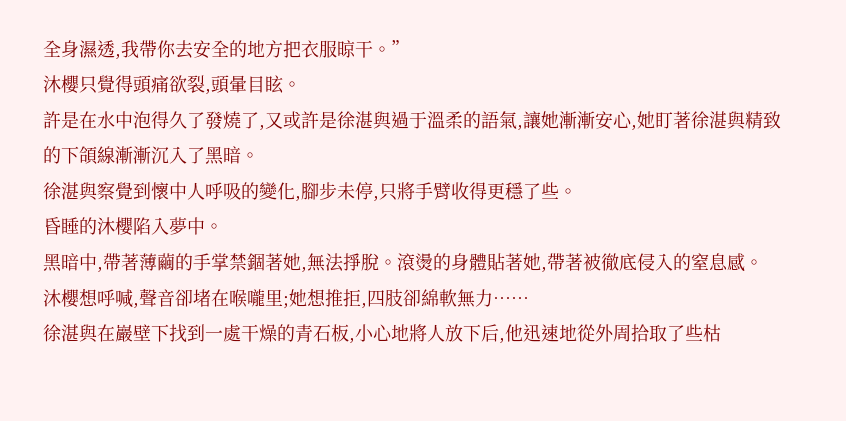全身濕透,我帶你去安全的地方把衣服晾干。”
沐櫻只覺得頭痛欲裂,頭暈目眩。
許是在水中泡得久了發燒了,又或許是徐湛與過于溫柔的語氣,讓她漸漸安心,她盯著徐湛與精致的下頜線漸漸沉入了黑暗。
徐湛與察覺到懷中人呼吸的變化,腳步未停,只將手臂收得更穩了些。
昏睡的沐櫻陷入夢中。
黑暗中,帶著薄繭的手掌禁錮著她,無法掙脫。滾燙的身體貼著她,帶著被徹底侵入的窒息感。
沐櫻想呼喊,聲音卻堵在喉嚨里;她想推拒,四肢卻綿軟無力……
徐湛與在巖壁下找到一處干燥的青石板,小心地將人放下后,他迅速地從外周拾取了些枯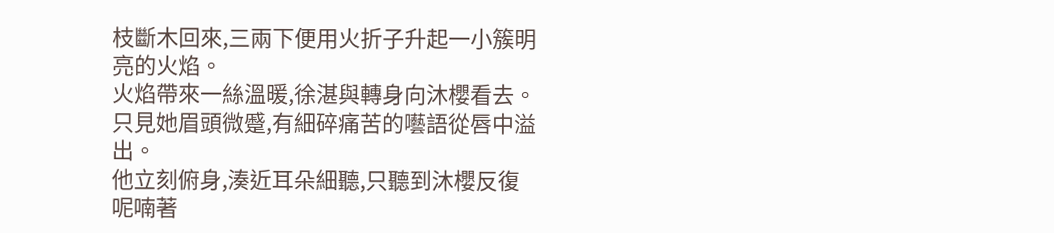枝斷木回來,三兩下便用火折子升起一小簇明亮的火焰。
火焰帶來一絲溫暖,徐湛與轉身向沐櫻看去。
只見她眉頭微蹙,有細碎痛苦的囈語從唇中溢出。
他立刻俯身,湊近耳朵細聽,只聽到沐櫻反復呢喃著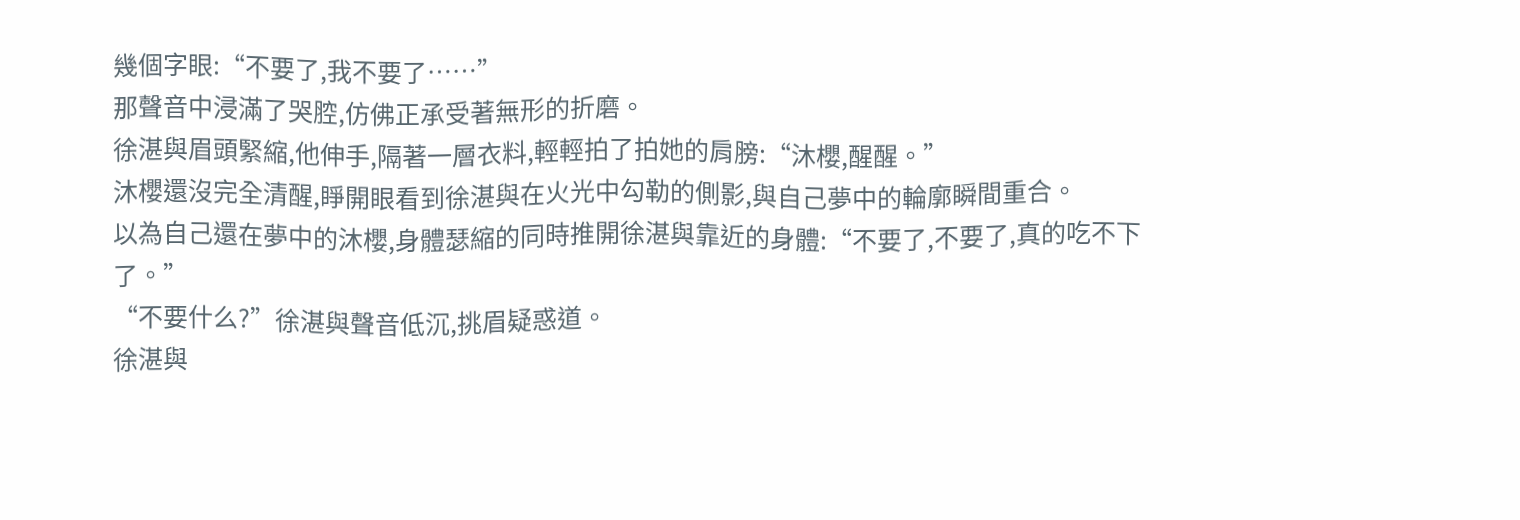幾個字眼:“不要了,我不要了……”
那聲音中浸滿了哭腔,仿佛正承受著無形的折磨。
徐湛與眉頭緊縮,他伸手,隔著一層衣料,輕輕拍了拍她的肩膀:“沐櫻,醒醒。”
沐櫻還沒完全清醒,睜開眼看到徐湛與在火光中勾勒的側影,與自己夢中的輪廓瞬間重合。
以為自己還在夢中的沐櫻,身體瑟縮的同時推開徐湛與靠近的身體:“不要了,不要了,真的吃不下了。”
“不要什么?”徐湛與聲音低沉,挑眉疑惑道。
徐湛與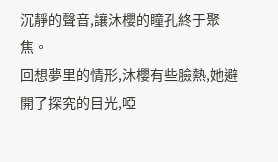沉靜的聲音,讓沐櫻的瞳孔終于聚焦。
回想夢里的情形,沐櫻有些臉熱,她避開了探究的目光,啞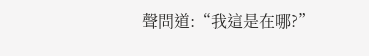聲問道:“我這是在哪?”